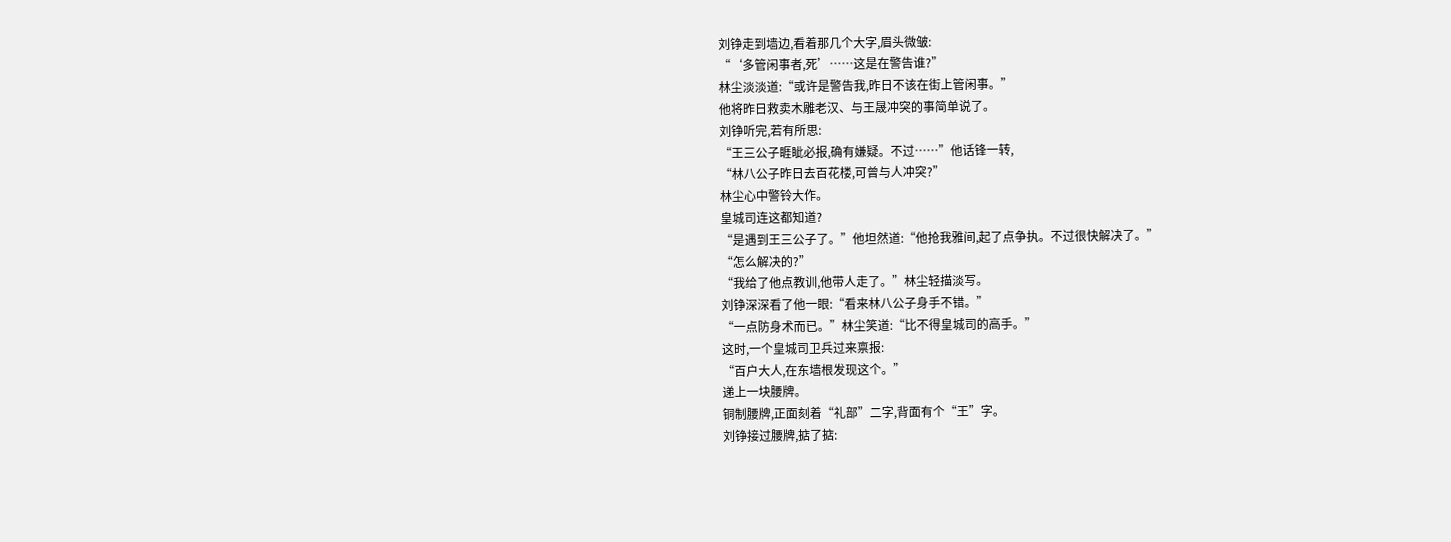刘铮走到墙边,看着那几个大字,眉头微皱:
“‘多管闲事者,死’……这是在警告谁?”
林尘淡淡道:“或许是警告我,昨日不该在街上管闲事。”
他将昨日救卖木雕老汉、与王晟冲突的事简单说了。
刘铮听完,若有所思:
“王三公子睚眦必报,确有嫌疑。不过……”他话锋一转,
“林八公子昨日去百花楼,可曾与人冲突?”
林尘心中警铃大作。
皇城司连这都知道?
“是遇到王三公子了。”他坦然道:“他抢我雅间,起了点争执。不过很快解决了。”
“怎么解决的?”
“我给了他点教训,他带人走了。”林尘轻描淡写。
刘铮深深看了他一眼:“看来林八公子身手不错。”
“一点防身术而已。”林尘笑道:“比不得皇城司的高手。”
这时,一个皇城司卫兵过来禀报:
“百户大人,在东墙根发现这个。”
递上一块腰牌。
铜制腰牌,正面刻着“礼部”二字,背面有个“王”字。
刘铮接过腰牌,掂了掂: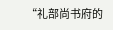“礼部尚书府的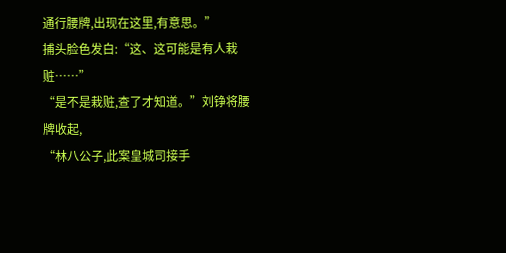通行腰牌,出现在这里,有意思。”
捕头脸色发白:“这、这可能是有人栽赃……”
“是不是栽赃,查了才知道。”刘铮将腰牌收起,
“林八公子,此案皇城司接手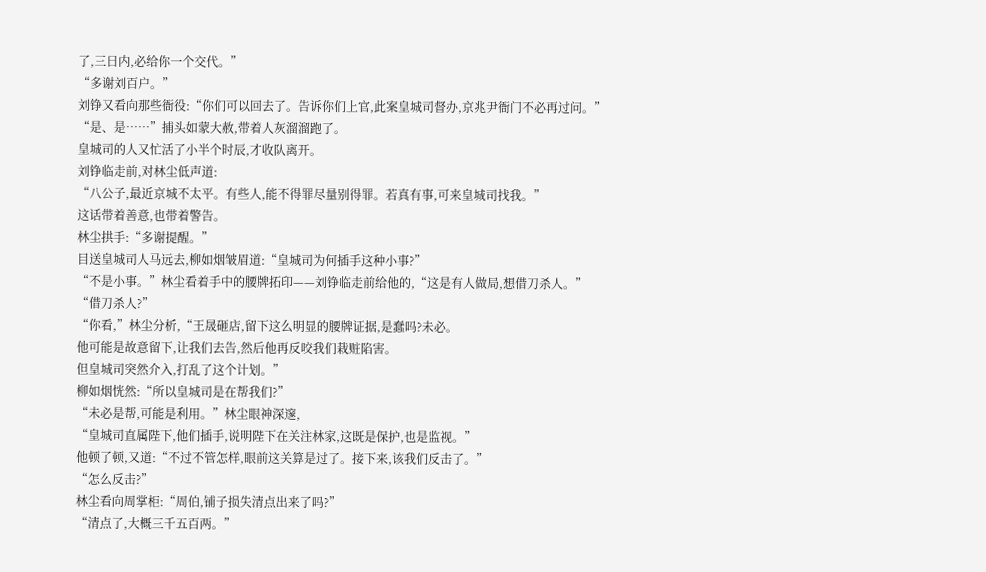了,三日内,必给你一个交代。”
“多谢刘百户。”
刘铮又看向那些衙役:“你们可以回去了。告诉你们上官,此案皇城司督办,京兆尹衙门不必再过问。”
“是、是……”捕头如蒙大赦,带着人灰溜溜跑了。
皇城司的人又忙活了小半个时辰,才收队离开。
刘铮临走前,对林尘低声道:
“八公子,最近京城不太平。有些人,能不得罪尽量别得罪。若真有事,可来皇城司找我。”
这话带着善意,也带着警告。
林尘拱手:“多谢提醒。”
目送皇城司人马远去,柳如烟皱眉道:“皇城司为何插手这种小事?”
“不是小事。”林尘看着手中的腰牌拓印——刘铮临走前给他的,“这是有人做局,想借刀杀人。”
“借刀杀人?”
“你看,”林尘分析,“王晟砸店,留下这么明显的腰牌证据,是蠢吗?未必。
他可能是故意留下,让我们去告,然后他再反咬我们栽赃陷害。
但皇城司突然介入,打乱了这个计划。”
柳如烟恍然:“所以皇城司是在帮我们?”
“未必是帮,可能是利用。”林尘眼神深邃,
“皇城司直属陛下,他们插手,说明陛下在关注林家,这既是保护,也是监视。”
他顿了顿,又道:“不过不管怎样,眼前这关算是过了。接下来,该我们反击了。”
“怎么反击?”
林尘看向周掌柜:“周伯,铺子损失清点出来了吗?”
“清点了,大概三千五百两。”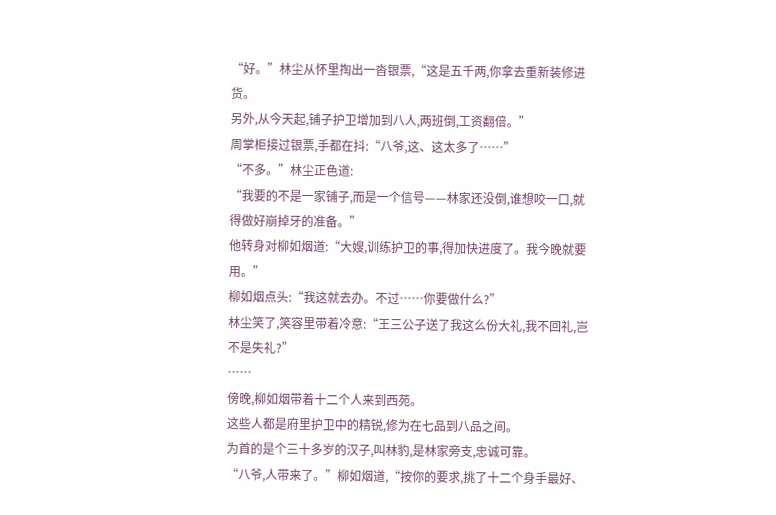“好。”林尘从怀里掏出一沓银票,“这是五千两,你拿去重新装修进货。
另外,从今天起,铺子护卫增加到八人,两班倒,工资翻倍。”
周掌柜接过银票,手都在抖:“八爷,这、这太多了……”
“不多。”林尘正色道:
“我要的不是一家铺子,而是一个信号——林家还没倒,谁想咬一口,就得做好崩掉牙的准备。”
他转身对柳如烟道:“大嫂,训练护卫的事,得加快进度了。我今晚就要用。”
柳如烟点头:“我这就去办。不过……你要做什么?”
林尘笑了,笑容里带着冷意:“王三公子送了我这么份大礼,我不回礼,岂不是失礼?”
……
傍晚,柳如烟带着十二个人来到西苑。
这些人都是府里护卫中的精锐,修为在七品到八品之间。
为首的是个三十多岁的汉子,叫林豹,是林家旁支,忠诚可靠。
“八爷,人带来了。”柳如烟道,“按你的要求,挑了十二个身手最好、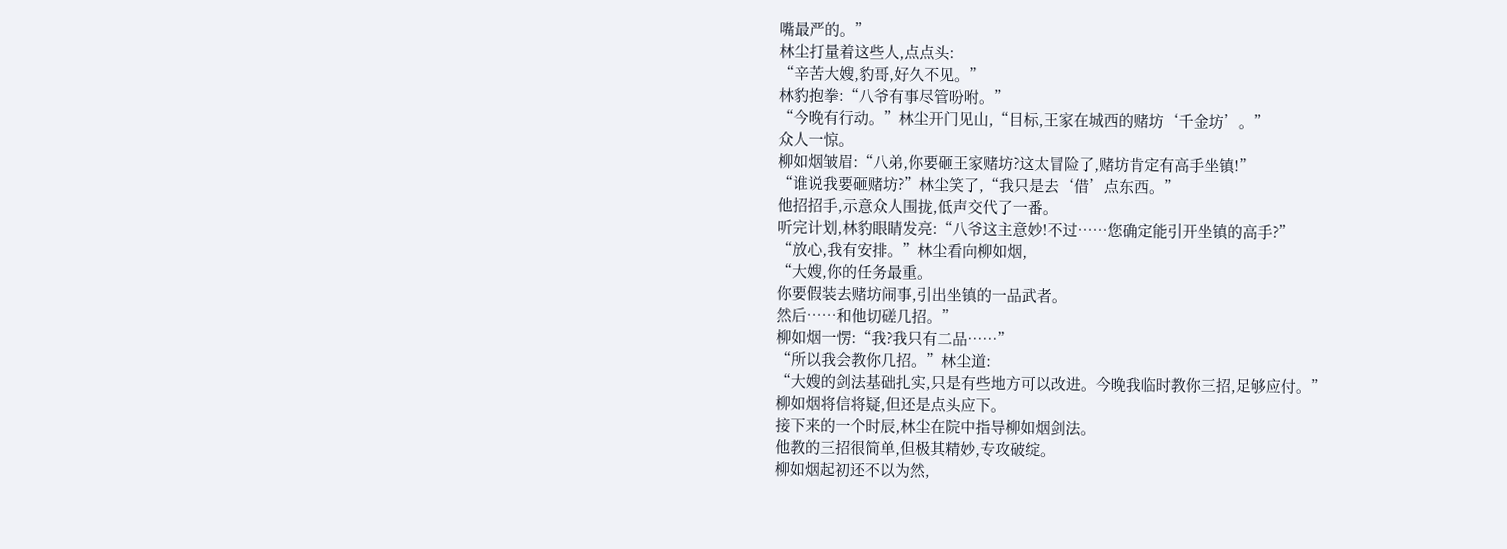嘴最严的。”
林尘打量着这些人,点点头:
“辛苦大嫂,豹哥,好久不见。”
林豹抱拳:“八爷有事尽管吩咐。”
“今晚有行动。”林尘开门见山,“目标,王家在城西的赌坊‘千金坊’。”
众人一惊。
柳如烟皱眉:“八弟,你要砸王家赌坊?这太冒险了,赌坊肯定有高手坐镇!”
“谁说我要砸赌坊?”林尘笑了,“我只是去‘借’点东西。”
他招招手,示意众人围拢,低声交代了一番。
听完计划,林豹眼睛发亮:“八爷这主意妙!不过……您确定能引开坐镇的高手?”
“放心,我有安排。”林尘看向柳如烟,
“大嫂,你的任务最重。
你要假装去赌坊闹事,引出坐镇的一品武者。
然后……和他切磋几招。”
柳如烟一愣:“我?我只有二品……”
“所以我会教你几招。”林尘道:
“大嫂的剑法基础扎实,只是有些地方可以改进。今晚我临时教你三招,足够应付。”
柳如烟将信将疑,但还是点头应下。
接下来的一个时辰,林尘在院中指导柳如烟剑法。
他教的三招很简单,但极其精妙,专攻破绽。
柳如烟起初还不以为然,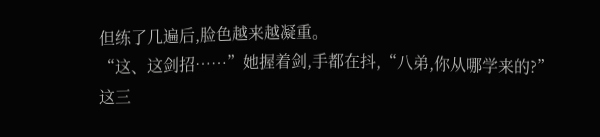但练了几遍后,脸色越来越凝重。
“这、这剑招……”她握着剑,手都在抖,“八弟,你从哪学来的?”
这三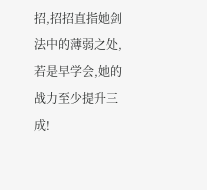招,招招直指她剑法中的薄弱之处,若是早学会,她的战力至少提升三成!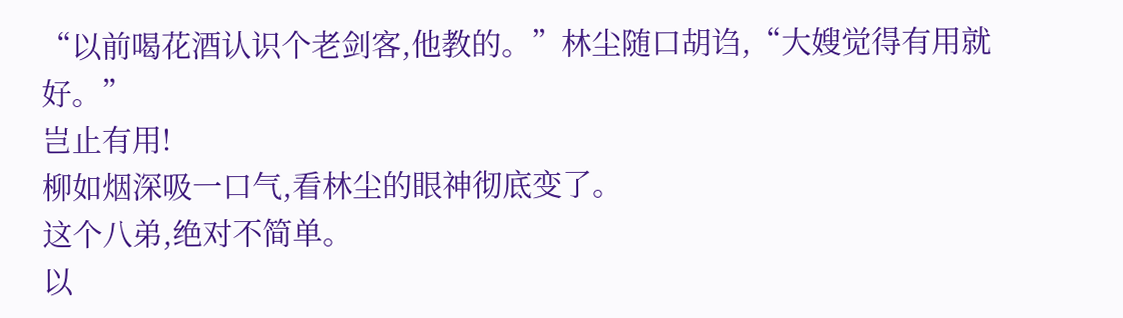“以前喝花酒认识个老剑客,他教的。”林尘随口胡诌,“大嫂觉得有用就好。”
岂止有用!
柳如烟深吸一口气,看林尘的眼神彻底变了。
这个八弟,绝对不简单。
以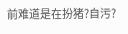前难道是在扮猪?自污?